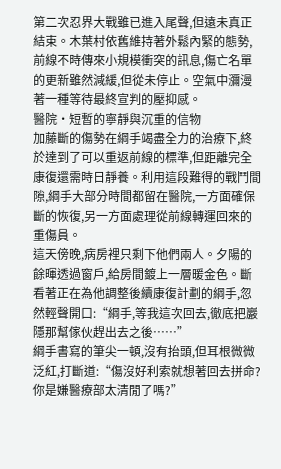第二次忍界大戰雖已進入尾聲,但遠未真正結束。木葉村依舊維持著外鬆內緊的態勢,前線不時傳來小規模衝突的訊息,傷亡名單的更新雖然減緩,但從未停止。空氣中瀰漫著一種等待最終宣判的壓抑感。
醫院·短暫的寧靜與沉重的信物
加藤斷的傷勢在綱手竭盡全力的治療下,終於達到了可以重返前線的標準,但距離完全康復還需時日靜養。利用這段難得的戰鬥間隙,綱手大部分時間都留在醫院,一方面確保斷的恢復,另一方面處理從前線轉運回來的重傷員。
這天傍晚,病房裡只剩下他們兩人。夕陽的餘暉透過窗戶,給房間鍍上一層暖金色。斷看著正在為他調整後續康復計劃的綱手,忽然輕聲開口:“綱手,等我這次回去,徹底把巖隱那幫傢伙趕出去之後……”
綱手書寫的筆尖一頓,沒有抬頭,但耳根微微泛紅,打斷道:“傷沒好利索就想著回去拼命?你是嫌醫療部太清閒了嗎?”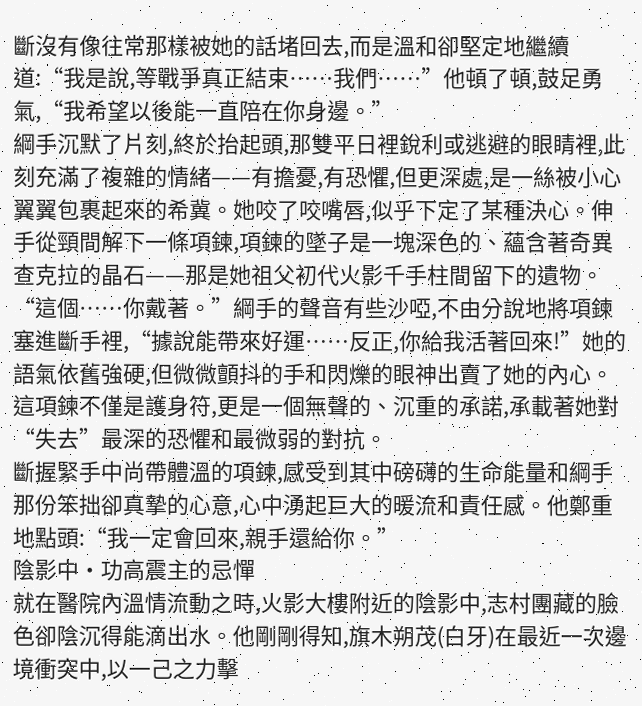斷沒有像往常那樣被她的話堵回去,而是溫和卻堅定地繼續道:“我是說,等戰爭真正結束……我們……”他頓了頓,鼓足勇氣,“我希望以後能一直陪在你身邊。”
綱手沉默了片刻,終於抬起頭,那雙平日裡銳利或逃避的眼睛裡,此刻充滿了複雜的情緒——有擔憂,有恐懼,但更深處,是一絲被小心翼翼包裹起來的希冀。她咬了咬嘴唇,似乎下定了某種決心。伸手從頸間解下一條項鍊,項鍊的墜子是一塊深色的、蘊含著奇異查克拉的晶石——那是她祖父初代火影千手柱間留下的遺物。
“這個……你戴著。”綱手的聲音有些沙啞,不由分說地將項鍊塞進斷手裡,“據說能帶來好運……反正,你給我活著回來!”她的語氣依舊強硬,但微微顫抖的手和閃爍的眼神出賣了她的內心。這項鍊不僅是護身符,更是一個無聲的、沉重的承諾,承載著她對“失去”最深的恐懼和最微弱的對抗。
斷握緊手中尚帶體溫的項鍊,感受到其中磅礴的生命能量和綱手那份笨拙卻真摯的心意,心中湧起巨大的暖流和責任感。他鄭重地點頭:“我一定會回來,親手還給你。”
陰影中·功高震主的忌憚
就在醫院內溫情流動之時,火影大樓附近的陰影中,志村團藏的臉色卻陰沉得能滴出水。他剛剛得知,旗木朔茂(白牙)在最近一次邊境衝突中,以一己之力擊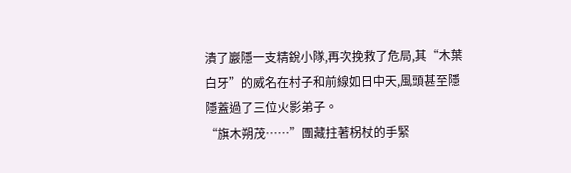潰了巖隱一支精銳小隊,再次挽救了危局,其“木葉白牙”的威名在村子和前線如日中天,風頭甚至隱隱蓋過了三位火影弟子。
“旗木朔茂……”團藏拄著柺杖的手緊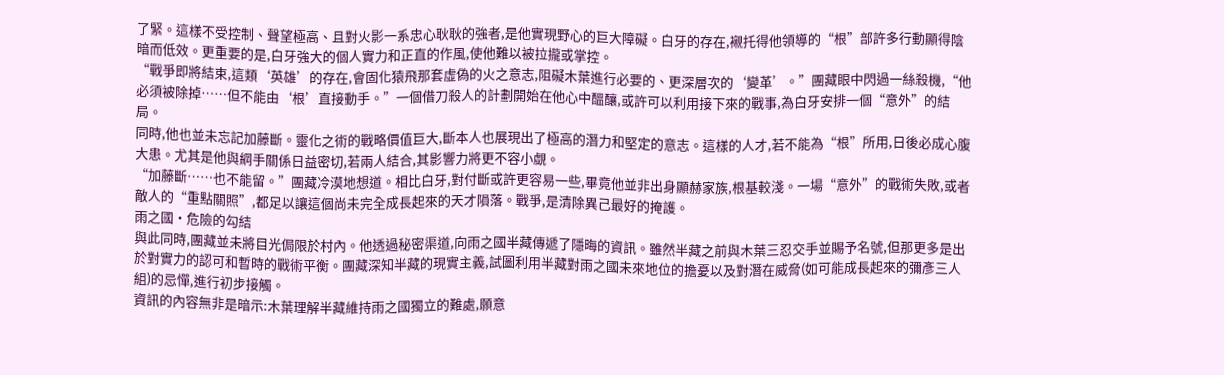了緊。這樣不受控制、聲望極高、且對火影一系忠心耿耿的強者,是他實現野心的巨大障礙。白牙的存在,襯托得他領導的“根”部許多行動顯得陰暗而低效。更重要的是,白牙強大的個人實力和正直的作風,使他難以被拉攏或掌控。
“戰爭即將結束,這類‘英雄’的存在,會固化猿飛那套虛偽的火之意志,阻礙木葉進行必要的、更深層次的‘變革’。”團藏眼中閃過一絲殺機,“他必須被除掉……但不能由‘根’直接動手。”一個借刀殺人的計劃開始在他心中醞釀,或許可以利用接下來的戰事,為白牙安排一個“意外”的結局。
同時,他也並未忘記加藤斷。靈化之術的戰略價值巨大,斷本人也展現出了極高的潛力和堅定的意志。這樣的人才,若不能為“根”所用,日後必成心腹大患。尤其是他與綱手關係日益密切,若兩人結合,其影響力將更不容小覷。
“加藤斷……也不能留。”團藏冷漠地想道。相比白牙,對付斷或許更容易一些,畢竟他並非出身顯赫家族,根基較淺。一場“意外”的戰術失敗,或者敵人的“重點關照”,都足以讓這個尚未完全成長起來的天才隕落。戰爭,是清除異己最好的掩護。
雨之國·危險的勾結
與此同時,團藏並未將目光侷限於村內。他透過秘密渠道,向雨之國半藏傳遞了隱晦的資訊。雖然半藏之前與木葉三忍交手並賜予名號,但那更多是出於對實力的認可和暫時的戰術平衡。團藏深知半藏的現實主義,試圖利用半藏對雨之國未來地位的擔憂以及對潛在威脅(如可能成長起來的彌彥三人組)的忌憚,進行初步接觸。
資訊的內容無非是暗示:木葉理解半藏維持雨之國獨立的難處,願意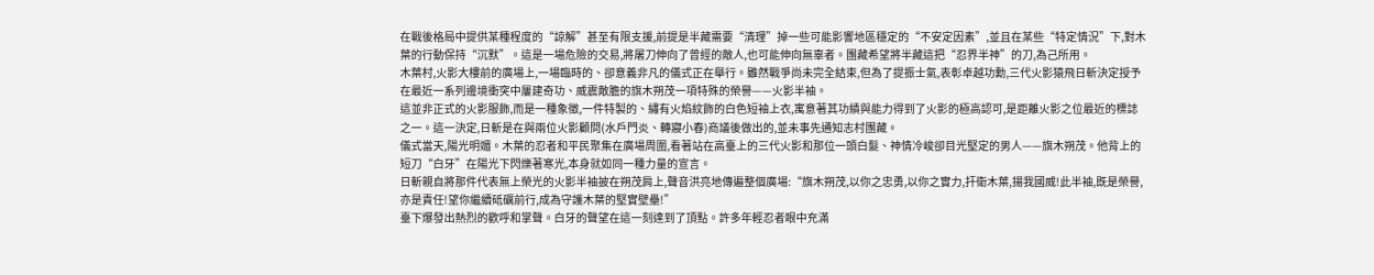在戰後格局中提供某種程度的“諒解”甚至有限支援,前提是半藏需要“清理”掉一些可能影響地區穩定的“不安定因素”,並且在某些“特定情況”下,對木葉的行動保持“沉默”。這是一場危險的交易,將屠刀伸向了曾經的敵人,也可能伸向無辜者。團藏希望將半藏這把“忍界半神”的刀,為己所用。
木葉村,火影大樓前的廣場上,一場臨時的、卻意義非凡的儀式正在舉行。雖然戰爭尚未完全結束,但為了提振士氣,表彰卓越功勳,三代火影猿飛日斬決定授予在最近一系列邊境衝突中屢建奇功、威震敵膽的旗木朔茂一項特殊的榮譽——火影半袖。
這並非正式的火影服飾,而是一種象徵,一件特製的、繡有火焰紋飾的白色短袖上衣,寓意著其功績與能力得到了火影的極高認可,是距離火影之位最近的標誌之一。這一決定,日斬是在與兩位火影顧問(水戶門炎、轉寢小春)商議後做出的,並未事先通知志村團藏。
儀式當天,陽光明媚。木葉的忍者和平民聚集在廣場周圍,看著站在高臺上的三代火影和那位一頭白髮、神情冷峻卻目光堅定的男人——旗木朔茂。他背上的短刀“白牙”在陽光下閃爍著寒光,本身就如同一種力量的宣言。
日斬親自將那件代表無上榮光的火影半袖披在朔茂肩上,聲音洪亮地傳遍整個廣場:“旗木朔茂,以你之忠勇,以你之實力,扞衛木葉,揚我國威!此半袖,既是榮譽,亦是責任!望你繼續砥礪前行,成為守護木葉的堅實壁壘!”
臺下爆發出熱烈的歡呼和掌聲。白牙的聲望在這一刻達到了頂點。許多年輕忍者眼中充滿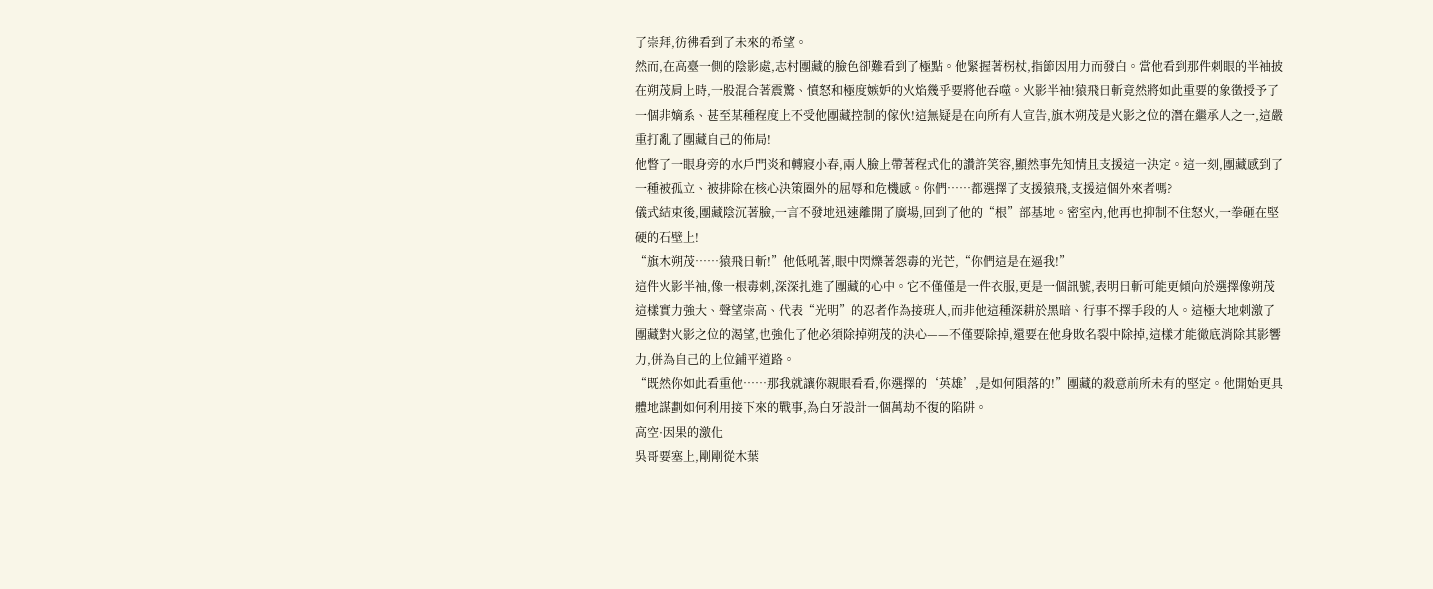了崇拜,彷彿看到了未來的希望。
然而,在高臺一側的陰影處,志村團藏的臉色卻難看到了極點。他緊握著柺杖,指節因用力而發白。當他看到那件刺眼的半袖披在朔茂肩上時,一股混合著震驚、憤怒和極度嫉妒的火焰幾乎要將他吞噬。火影半袖!猿飛日斬竟然將如此重要的象徵授予了一個非嫡系、甚至某種程度上不受他團藏控制的傢伙!這無疑是在向所有人宣告,旗木朔茂是火影之位的潛在繼承人之一,這嚴重打亂了團藏自己的佈局!
他瞥了一眼身旁的水戶門炎和轉寢小春,兩人臉上帶著程式化的讚許笑容,顯然事先知情且支援這一決定。這一刻,團藏感到了一種被孤立、被排除在核心決策圈外的屈辱和危機感。你們……都選擇了支援猿飛,支援這個外來者嗎?
儀式結束後,團藏陰沉著臉,一言不發地迅速離開了廣場,回到了他的“根”部基地。密室內,他再也抑制不住怒火,一拳砸在堅硬的石壁上!
“旗木朔茂……猿飛日斬!”他低吼著,眼中閃爍著怨毒的光芒,“你們這是在逼我!”
這件火影半袖,像一根毒刺,深深扎進了團藏的心中。它不僅僅是一件衣服,更是一個訊號,表明日斬可能更傾向於選擇像朔茂這樣實力強大、聲望崇高、代表“光明”的忍者作為接班人,而非他這種深耕於黑暗、行事不擇手段的人。這極大地刺激了團藏對火影之位的渴望,也強化了他必須除掉朔茂的決心——不僅要除掉,還要在他身敗名裂中除掉,這樣才能徹底消除其影響力,併為自己的上位鋪平道路。
“既然你如此看重他……那我就讓你親眼看看,你選擇的‘英雄’,是如何隕落的!”團藏的殺意前所未有的堅定。他開始更具體地謀劃如何利用接下來的戰事,為白牙設計一個萬劫不復的陷阱。
高空·因果的激化
吳哥要塞上,剛剛從木葉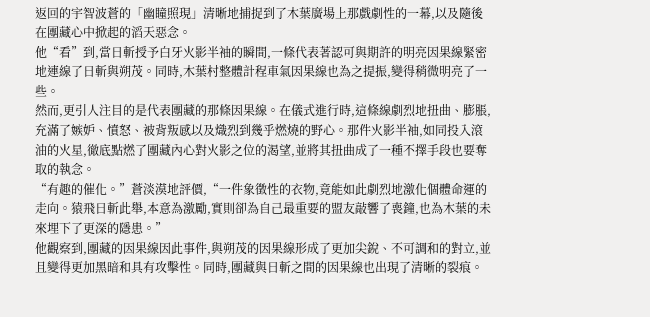返回的宇智波蒼的「幽瞳照現」清晰地捕捉到了木葉廣場上那戲劇性的一幕,以及隨後在團藏心中掀起的滔天惡念。
他“看”到,當日斬授予白牙火影半袖的瞬間,一條代表著認可與期許的明亮因果線緊密地連線了日斬與朔茂。同時,木葉村整體計程車氣因果線也為之提振,變得稍微明亮了一些。
然而,更引人注目的是代表團藏的那條因果線。在儀式進行時,這條線劇烈地扭曲、膨脹,充滿了嫉妒、憤怒、被背叛感以及熾烈到幾乎燃燒的野心。那件火影半袖,如同投入滾油的火星,徹底點燃了團藏內心對火影之位的渴望,並將其扭曲成了一種不擇手段也要奪取的執念。
“有趣的催化。”蒼淡漠地評價,“一件象徵性的衣物,竟能如此劇烈地激化個體命運的走向。猿飛日斬此舉,本意為激勵,實則卻為自己最重要的盟友敲響了喪鐘,也為木葉的未來埋下了更深的隱患。”
他觀察到,團藏的因果線因此事件,與朔茂的因果線形成了更加尖銳、不可調和的對立,並且變得更加黑暗和具有攻擊性。同時,團藏與日斬之間的因果線也出現了清晰的裂痕。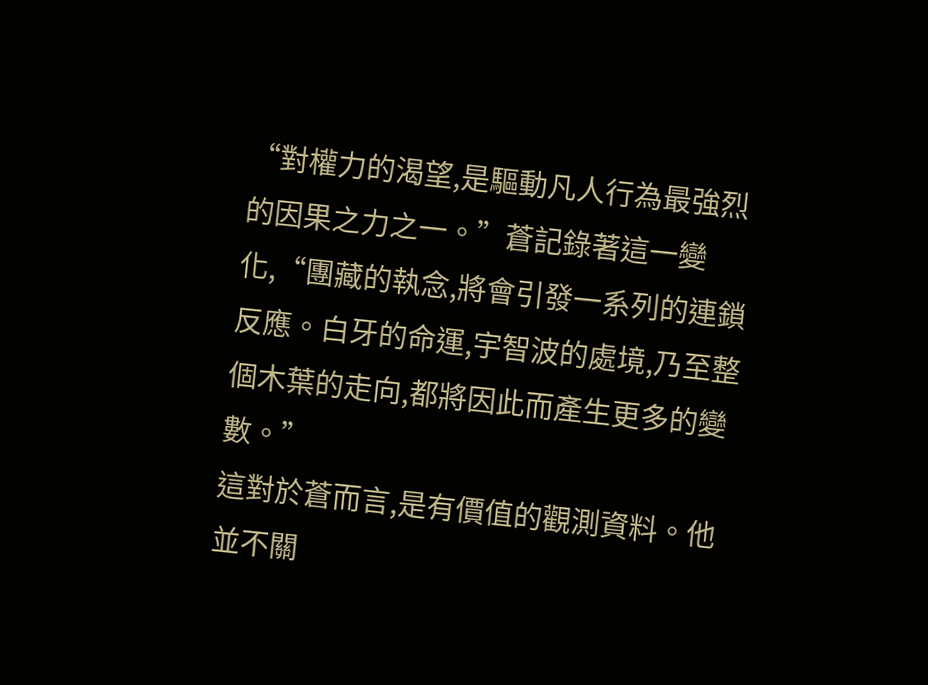“對權力的渴望,是驅動凡人行為最強烈的因果之力之一。”蒼記錄著這一變化,“團藏的執念,將會引發一系列的連鎖反應。白牙的命運,宇智波的處境,乃至整個木葉的走向,都將因此而產生更多的變數。”
這對於蒼而言,是有價值的觀測資料。他並不關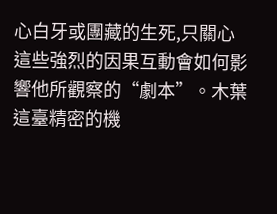心白牙或團藏的生死,只關心這些強烈的因果互動會如何影響他所觀察的“劇本”。木葉這臺精密的機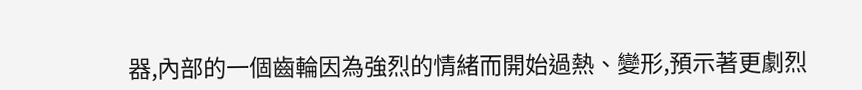器,內部的一個齒輪因為強烈的情緒而開始過熱、變形,預示著更劇烈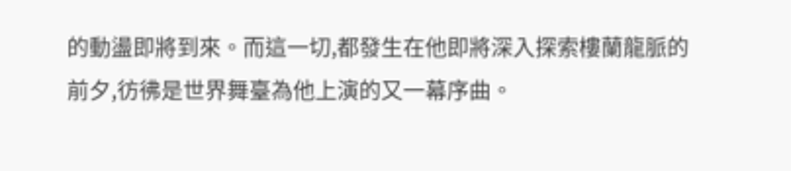的動盪即將到來。而這一切,都發生在他即將深入探索樓蘭龍脈的前夕,彷彿是世界舞臺為他上演的又一幕序曲。